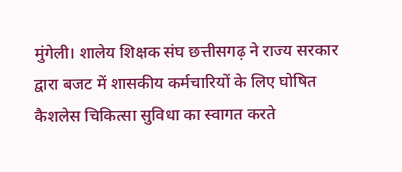मुंगेली। शालेय शिक्षक संघ छत्तीसगढ़ ने राज्य सरकार द्वारा बजट में शासकीय कर्मचारियों के लिए घोषित कैशलेस चिकित्सा सुविधा का स्वागत करते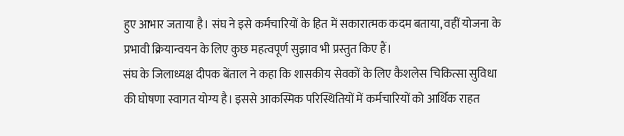हुए आभार जताया है। संघ ने इसे कर्मचारियों के हित में सकारात्मक कदम बताया, वहीं योजना के प्रभावी क्रियान्वयन के लिए कुछ महत्वपूर्ण सुझाव भी प्रस्तुत किए हैं।
संघ के जिलाध्यक्ष दीपक बेंताल ने कहा कि शासकीय सेवकों के लिए कैशलेस चिकित्सा सुविधा की घोषणा स्वागत योग्य है। इससे आकस्मिक परिस्थितियों में कर्मचारियों को आर्थिक राहत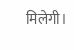मिलेगी।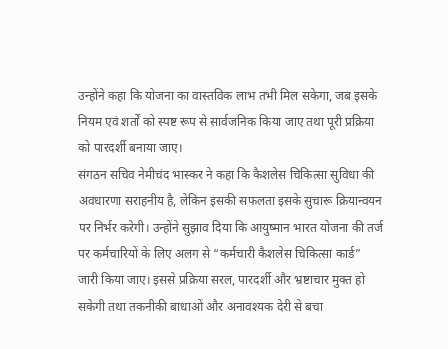उन्होंने कहा कि योजना का वास्तविक लाभ तभी मिल सकेगा, जब इसके नियम एवं शर्तों को स्पष्ट रूप से सार्वजनिक किया जाए तथा पूरी प्रक्रिया को पारदर्शी बनाया जाए।
संगठन सचिव नेमीचंद भास्कर ने कहा कि कैशलेस चिकित्सा सुविधा की अवधारणा सराहनीय है, लेकिन इसकी सफलता इसके सुचारू क्रियान्वयन पर निर्भर करेगी। उन्होंने सुझाव दिया कि आयुष्मान भारत योजना की तर्ज पर कर्मचारियों के लिए अलग से “कर्मचारी कैशलेस चिकित्सा कार्ड” जारी किया जाए। इससे प्रक्रिया सरल, पारदर्शी और भ्रष्टाचार मुक्त हो सकेगी तथा तकनीकी बाधाओं और अनावश्यक देरी से बचा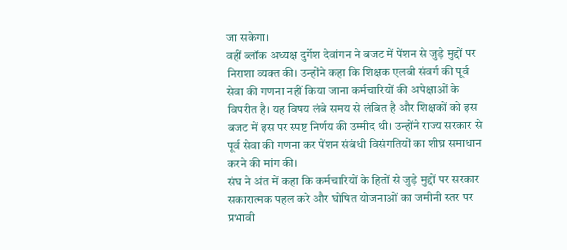जा सकेगा।
वहीं ब्लॉक अध्यक्ष दुर्गेश देवांगन ने बजट में पेंशन से जुड़े मुद्दों पर निराशा व्यक्त की। उन्होंने कहा कि शिक्षक एलबी संवर्ग की पूर्व सेवा की गणना नहीं किया जाना कर्मचारियों की अपेक्षाओं के विपरीत है। यह विषय लंबे समय से लंबित है और शिक्षकों को इस बजट में इस पर स्पष्ट निर्णय की उम्मीद थी। उन्होंने राज्य सरकार से पूर्व सेवा की गणना कर पेंशन संबंधी विसंगतियों का शीघ्र समाधान करने की मांग की।
संघ ने अंत में कहा कि कर्मचारियों के हितों से जुड़े मुद्दों पर सरकार सकारात्मक पहल करे और घोषित योजनाओं का जमीनी स्तर पर प्रभावी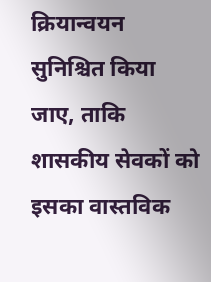क्रियान्वयन सुनिश्चित किया जाए, ताकि शासकीय सेवकों को इसका वास्तविक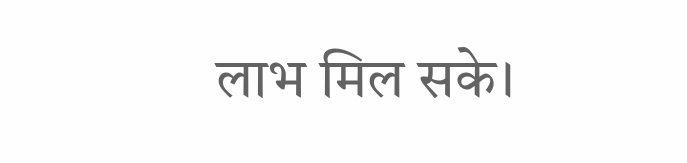लाभ मिल सके।